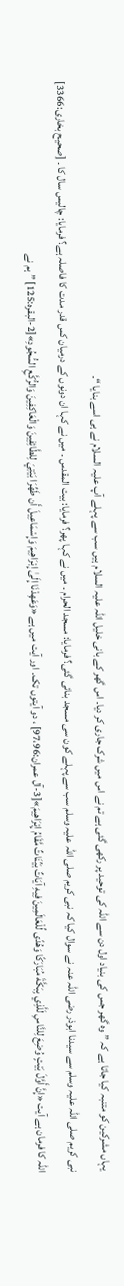یہاں مشرکین کو متنبہ کیا جاتا ہے کہ ” وہ گھر جس کی بنیاد اول دن سے اللہ کی توحید پر رکھی گئی ہے تم نے اس میں شرک جاری کر دیا۔ اس گھر کے بانی خلیل اللہ علیہ السلام ہیں سب سے پہلے آپ علیہ السلام نے ہی اسے بنایا “۔
نبی کریم صلی اللہ علیہ وسلم سے سیدنا ابوذر رضی اللہ عنہ نے سوال کیا کہ نبی کریم صلی اللہ علیہ وسلم سب سے پہلے کون سی مسجد بنائی گئی؟ فرمایا: مسجد الحرام ۔ میں نے کہا پھر؟ فرمایا: بیت المقدس ۔ میں نے کہا ان دونوں کے درمیان کس قدر مدت کا فاصلہ ہے؟ فرمایا: چالیس سال کا ۔ [صحیح بخاری:3366]
اللہ کا فرمان ہے آیت «إِنَّ أَوَّلَ بَيْتٍ وُضِعَ لِلنَّاسِ لَلَّذِي بِبَكَّةَ مُبَارَكًا وَهُدًى لِّلْعَالَمِينَ فِيهِ آيَاتٌ بَيِّنَاتٌ مَّقَامُ إِبْرَاهِيمَ»[3-آل عمران:97،96] ، دو آیتوں تک۔ اور آیت میں ہے «وَعَهِدْنَا إِلَىٰ إِبْرَاهِيمَ وَإِسْمَاعِيلَ أَن طَهِّرَا بَيْتِيَ لِلطَّائِفِينَ وَالْعَاكِفِينَ وَالرُّكَّعِ السُّجُودِ»[2-البقرہ:125] ” ہم نے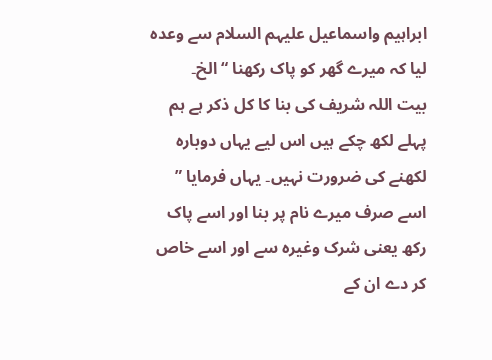ابراہیم واسماعیل علیہم السلام سے وعدہ لیا کہ میرے گھر کو پاک رکھنا “ الخ۔
بیت اللہ شریف کی بنا کا کل ذکر ہے ہم پہلے لکھ چکے ہیں اس لیے یہاں دوبارہ لکھنے کی ضرورت نہیں۔ یہاں فرمایا ” اسے صرف میرے نام پر بنا اور اسے پاک رکھ یعنی شرک وغیرہ سے اور اسے خاص کر دے ان کے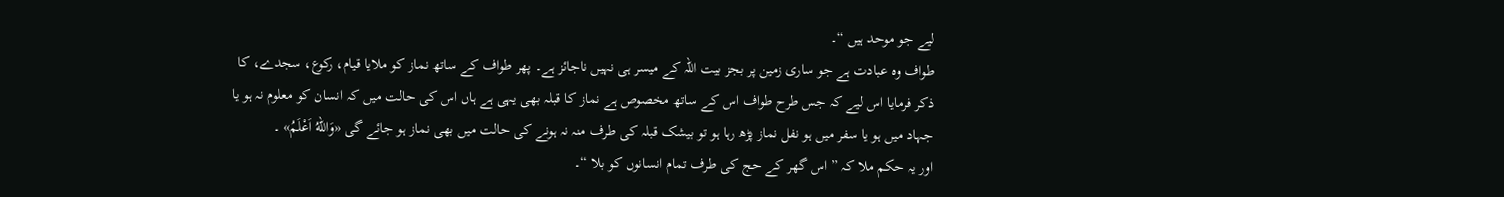لیے جو موحد ہیں “۔
طواف وہ عبادت ہے جو ساری زمین پر بجز بیت اللہ کے میسر ہی نہیں ناجائز ہے۔ پھر طواف کے ساتھ نماز کو ملایا قیام، رکوع، سجدے، کا ذکر فرمایا اس لیے کہ جس طرح طواف اس کے ساتھ مخصوص ہے نماز کا قبلہ بھی یہی ہے ہاں اس کی حالت میں کہ انسان کو معلوم نہ ہو یا جہاد میں ہو یا سفر میں ہو نفل نماز پڑھ رہا ہو تو بیشک قبلہ کی طرف منہ نہ ہونے کی حالت میں بھی نماز ہو جائے گی «وَاللهُ اَعْلَمُ» ۔
اور یہ حکم ملا کہ ” اس گھر کے حج کی طرف تمام انسانوں کو بلا “۔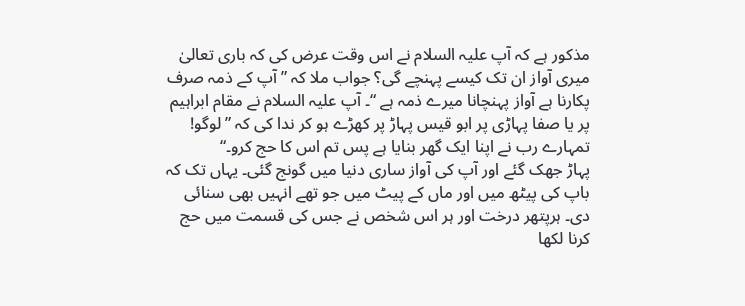مذکور ہے کہ آپ علیہ السلام نے اس وقت عرض کی کہ باری تعالیٰ میری آواز ان تک کیسے پہنچے گی؟ جواب ملا کہ ” آپ کے ذمہ صرف پکارنا ہے آواز پہنچانا میرے ذمہ ہے “۔ آپ علیہ السلام نے مقام ابراہیم پر یا صفا پہاڑی پر ابو قیس پہاڑ پر کھڑے ہو کر ندا کی کہ ”لوگو! تمہارے رب نے اپنا ایک گھر بنایا ہے پس تم اس کا حج کرو۔“
پہاڑ جھک گئے اور آپ کی آواز ساری دنیا میں گونج گئی۔ یہاں تک کہ باپ کی پیٹھ میں اور ماں کے پیٹ میں جو تھے انہیں بھی سنائی دی۔ ہرپتھر درخت اور ہر اس شخص نے جس کی قسمت میں حج کرنا لکھا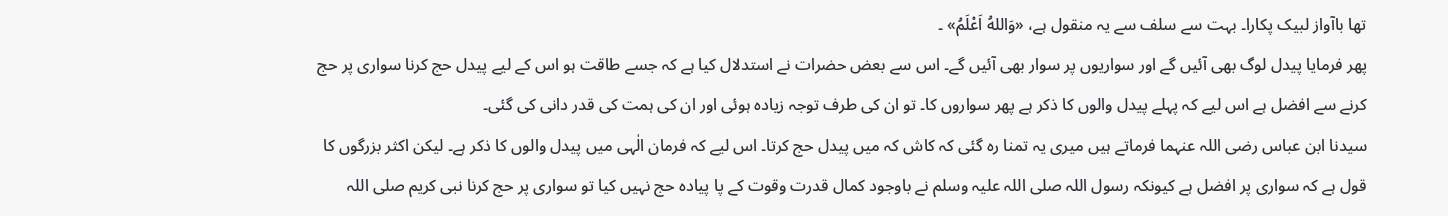تھا باآواز لبیک پکارا۔ بہت سے سلف سے یہ منقول ہے، «وَاللهُ اَعْلَمُ» ۔
پھر فرمایا پیدل لوگ بھی آئیں گے اور سواریوں پر سوار بھی آئیں گے۔ اس سے بعض حضرات نے استدلال کیا ہے کہ جسے طاقت ہو اس کے لیے پیدل حج کرنا سواری پر حج کرنے سے افضل ہے اس لیے کہ پہلے پیدل والوں کا ذکر ہے پھر سواروں کا۔ تو ان کی طرف توجہ زیادہ ہوئی اور ان کی ہمت کی قدر دانی کی گئی۔
سیدنا ابن عباس رضی اللہ عنہما فرماتے ہیں میری یہ تمنا رہ گئی کہ کاش کہ میں پیدل حج کرتا۔ اس لیے کہ فرمان الٰہی میں پیدل والوں کا ذکر ہے۔ لیکن اکثر بزرگوں کا قول ہے کہ سواری پر افضل ہے کیونکہ رسول اللہ صلی اللہ علیہ وسلم نے باوجود کمال قدرت وقوت کے پا پیادہ حج نہیں کیا تو سواری پر حج کرنا نبی کریم صلی اللہ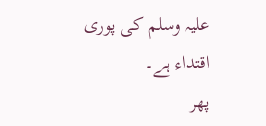علیہ وسلم کی پوری اقتداء ہے۔
پھر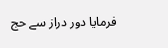فرمایا دور دراز سے حج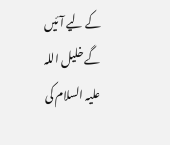کے لیے آئیں گے خلیل اللہ علیہ السلام کی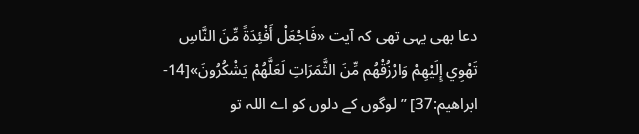دعا بھی یہی تھی کہ آیت «فَاجْعَلْ أَفْئِدَةً مِّنَ النَّاسِ تَهْوِي إِلَيْهِمْ وَارْزُقْهُم مِّنَ الثَّمَرَاتِ لَعَلَّهُمْ يَشْكُرُونَ»[14-ابراھیم:37] ” لوگوں کے دلوں کو اے اللہ تو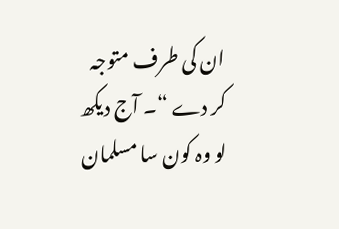ان کی طرف متوجہ کر دے “۔ آج دیکھ لو وہ کون سا مسلمان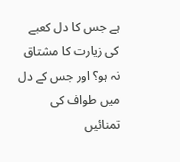ہے جس کا دل کعبے کی زیارت کا مشتاق نہ ہو؟ اور جس کے دل میں طواف کی تمنائیں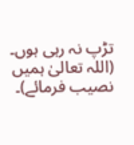تڑپ نہ رہی ہوں۔ (اللہ تعالیٰ ہمیں نصیب فرمائے)۔